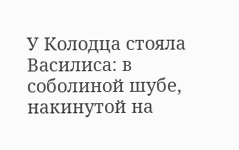У Колодца стояла Василиса: в соболиной шубе, накинутой на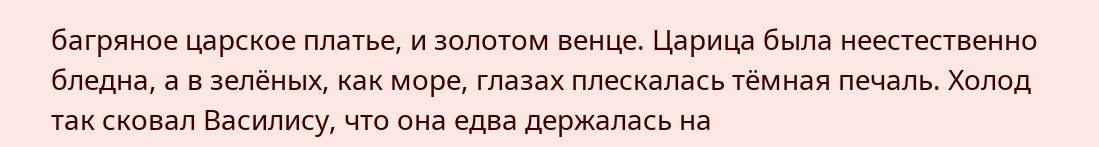багряное царское платье, и золотом венце. Царица была неестественно бледна, а в зелёных, как море, глазах плескалась тёмная печаль. Холод так сковал Василису, что она едва держалась на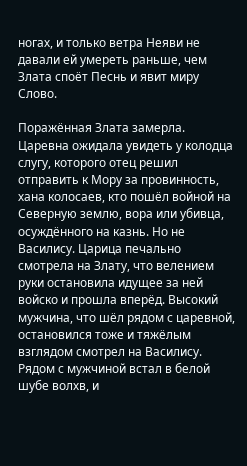ногах, и только ветра Неяви не давали ей умереть раньше, чем Злата споёт Песнь и явит миру Слово.

Поражённая Злата замерла. Царевна ожидала увидеть у колодца слугу, которого отец решил отправить к Мору за провинность, хана колосаев, кто пошёл войной на Северную землю, вора или убивца, осуждённого на казнь. Но не Василису. Царица печально смотрела на Злату, что велением руки остановила идущее за ней войско и прошла вперёд. Высокий мужчина, что шёл рядом с царевной, остановился тоже и тяжёлым взглядом смотрел на Василису. Рядом с мужчиной встал в белой шубе волхв, и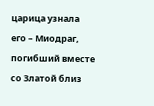царица узнала его – Миодраг, погибший вместе со Златой близ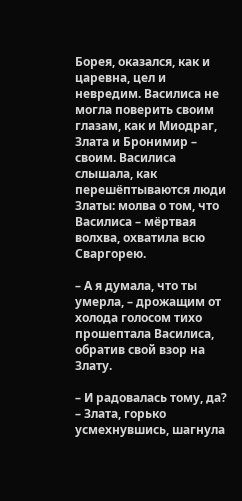Борея, оказался, как и царевна, цел и невредим. Василиса не могла поверить своим глазам, как и Миодраг, Злата и Бронимир – своим. Василиса слышала, как перешёптываются люди Златы: молва о том, что Василиса – мёртвая волхва, охватила всю Сваргорею.

– А я думала, что ты умерла, – дрожащим от холода голосом тихо прошептала Василиса, обратив свой взор на Злату.

– И радовалась тому, да? – Злата, горько усмехнувшись, шагнула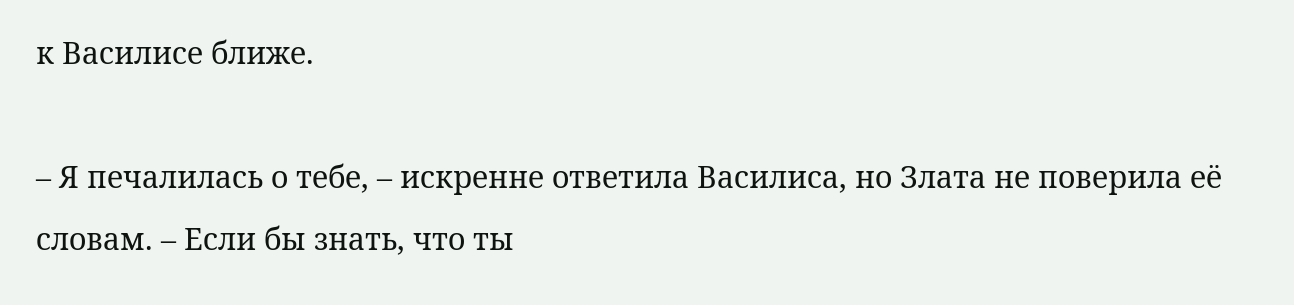к Василисе ближе.

– Я печалилась о тебе, – искренне ответила Василиса, но Злата не поверила её словам. – Если бы знать, что ты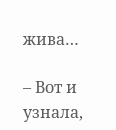жива…

– Вот и узнала,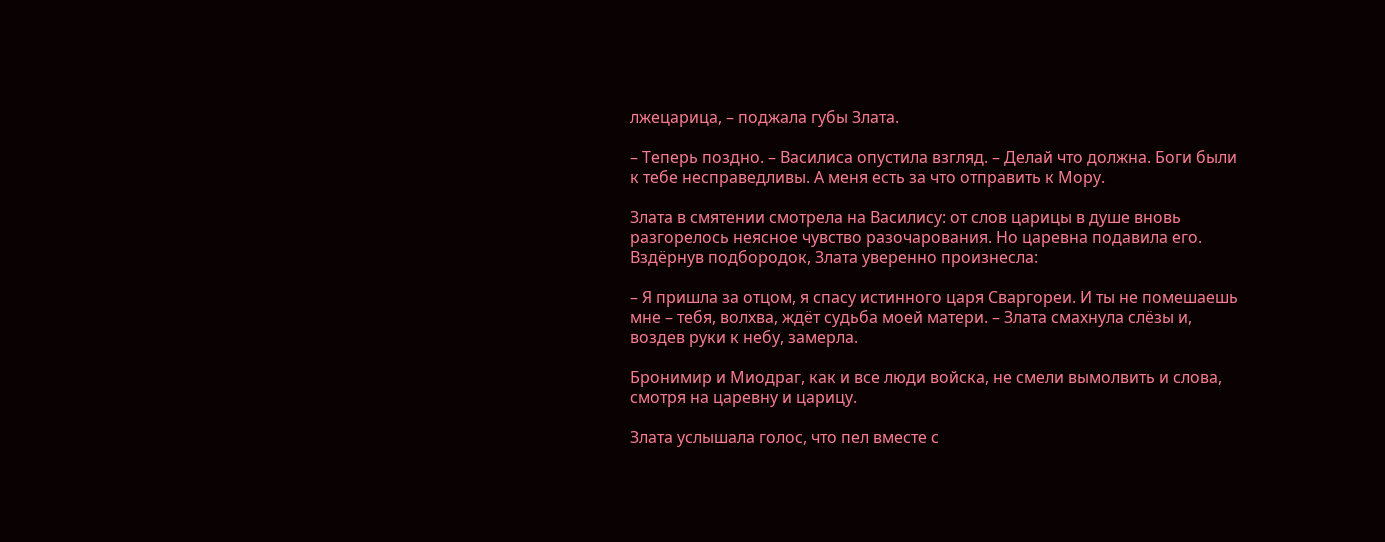лжецарица, – поджала губы Злата.

– Теперь поздно. – Василиса опустила взгляд. – Делай что должна. Боги были к тебе несправедливы. А меня есть за что отправить к Мору.

Злата в смятении смотрела на Василису: от слов царицы в душе вновь разгорелось неясное чувство разочарования. Но царевна подавила его. Вздёрнув подбородок, Злата уверенно произнесла:

– Я пришла за отцом, я спасу истинного царя Сваргореи. И ты не помешаешь мне – тебя, волхва, ждёт судьба моей матери. – Злата смахнула слёзы и, воздев руки к небу, замерла.

Бронимир и Миодраг, как и все люди войска, не смели вымолвить и слова, смотря на царевну и царицу.

Злата услышала голос, что пел вместе с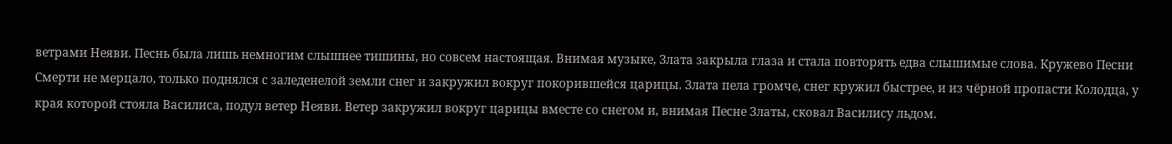ветрами Неяви. Песнь была лишь немногим слышнее тишины, но совсем настоящая. Внимая музыке, Злата закрыла глаза и стала повторять едва слышимые слова. Кружево Песни Смерти не мерцало, только поднялся с заледенелой земли снег и закружил вокруг покорившейся царицы. Злата пела громче, снег кружил быстрее, и из чёрной пропасти Колодца, у края которой стояла Василиса, подул ветер Неяви. Ветер закружил вокруг царицы вместе со снегом и, внимая Песне Златы, сковал Василису льдом.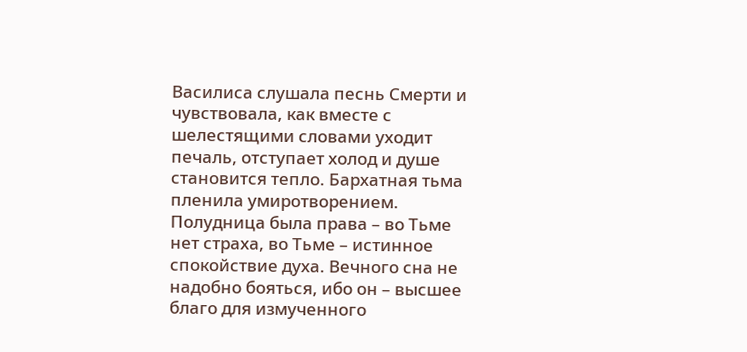Василиса слушала песнь Смерти и чувствовала, как вместе с шелестящими словами уходит печаль, отступает холод и душе становится тепло. Бархатная тьма пленила умиротворением. Полудница была права – во Тьме нет страха, во Тьме – истинное спокойствие духа. Вечного сна не надобно бояться, ибо он – высшее благо для измученного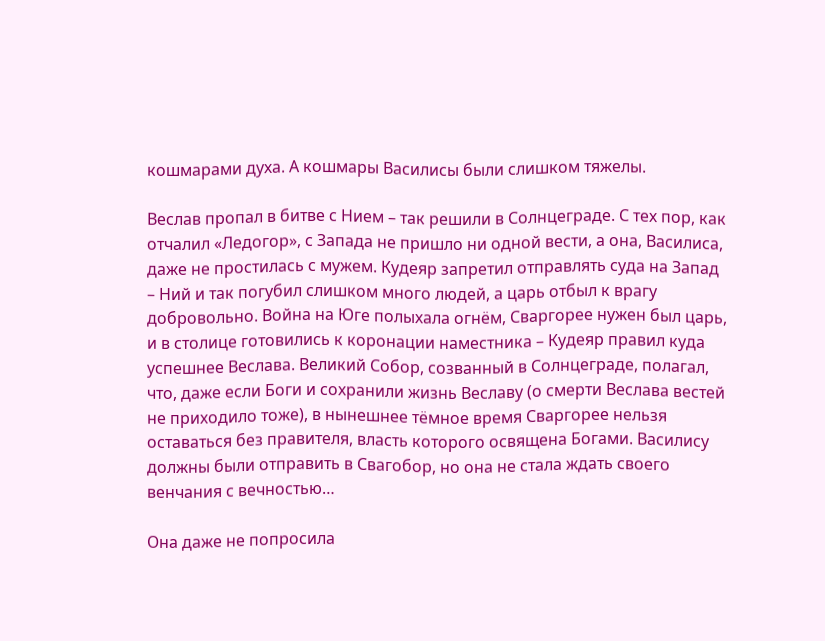кошмарами духа. А кошмары Василисы были слишком тяжелы.

Веслав пропал в битве с Нием – так решили в Солнцеграде. С тех пор, как отчалил «Ледогор», с Запада не пришло ни одной вести, а она, Василиса, даже не простилась с мужем. Кудеяр запретил отправлять суда на Запад – Ний и так погубил слишком много людей, а царь отбыл к врагу добровольно. Война на Юге полыхала огнём, Сваргорее нужен был царь, и в столице готовились к коронации наместника – Кудеяр правил куда успешнее Веслава. Великий Собор, созванный в Солнцеграде, полагал, что, даже если Боги и сохранили жизнь Веславу (о смерти Веслава вестей не приходило тоже), в нынешнее тёмное время Сваргорее нельзя оставаться без правителя, власть которого освящена Богами. Василису должны были отправить в Свагобор, но она не стала ждать своего венчания с вечностью…

Она даже не попросила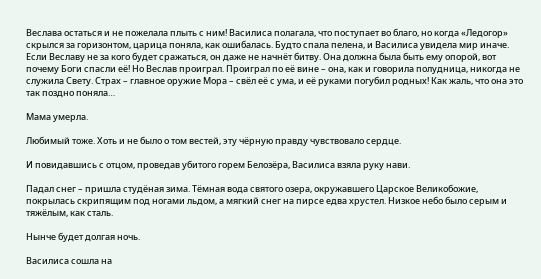Веслава остаться и не пожелала плыть с ним! Василиса полагала, что поступает во благо, но когда «Ледогор» скрылся за горизонтом, царица поняла, как ошибалась. Будто спала пелена, и Василиса увидела мир иначе. Если Веславу не за кого будет сражаться, он даже не начнёт битву. Она должна была быть ему опорой, вот почему Боги спасли её! Но Веслав проиграл. Проиграл по её вине – она, как и говорила полудница, никогда не служила Свету. Страх – главное оружие Мора – свёл её с ума, и её руками погубил родных! Как жаль, что она это так поздно поняла…

Мама умерла.

Любимый тоже. Хоть и не было о том вестей, эту чёрную правду чувствовало сердце.

И повидавшись с отцом, проведав убитого горем Белозёра, Василиса взяла руку нави.

Падал снег – пришла студёная зима. Тёмная вода святого озера, окружавшего Царское Великобожие, покрылась скрипящим под ногами льдом, а мягкий снег на пирсе едва хрустел. Низкое небо было серым и тяжёлым, как сталь.

Нынче будет долгая ночь.

Василиса сошла на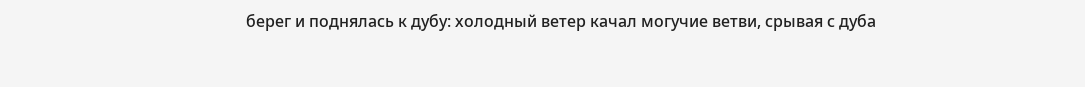берег и поднялась к дубу: холодный ветер качал могучие ветви, срывая с дуба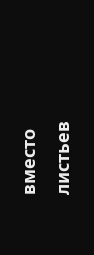вместо листьев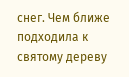снег. Чем ближе подходила к святому дереву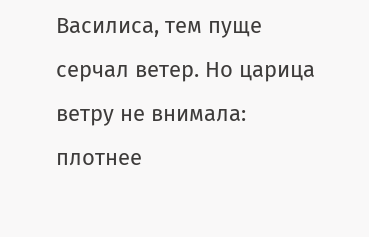Василиса, тем пуще серчал ветер. Но царица ветру не внимала: плотнее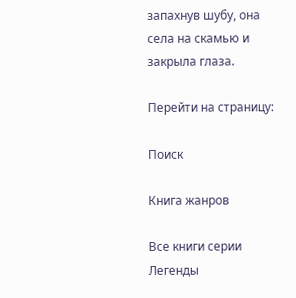запахнув шубу, она села на скамью и закрыла глаза.

Перейти на страницу:

Поиск

Книга жанров

Все книги серии Легенды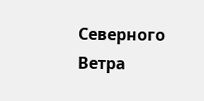Северного Ветра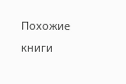Похожие книги